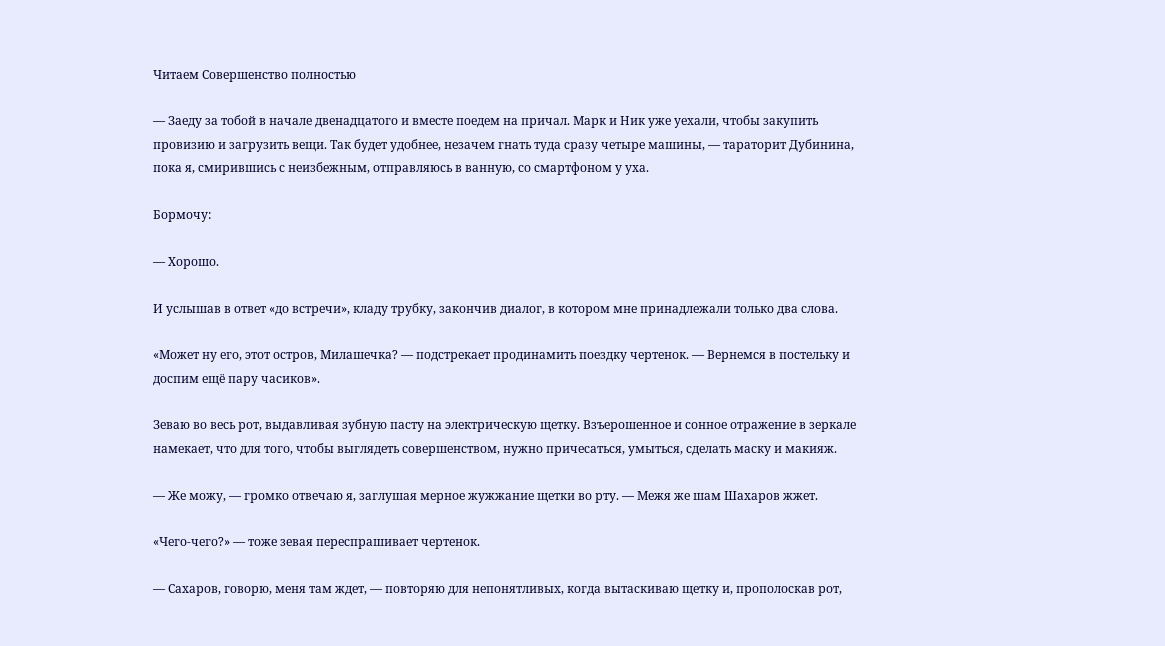Читаем Совершенство полностью

— Заеду за тобой в начале двенадцатого и вместе поедем на причал. Марк и Ник уже уехали, чтобы закупить провизию и загрузить вещи. Так будет удобнее, незачем гнать туда сразу четыре машины, — тараторит Дубинина, пока я, смирившись с неизбежным, отправляюсь в ванную, со смартфоном у уха.

Бормочу:

— Хорошо.

И услышав в ответ «до встречи», кладу трубку, закончив диалог, в котором мне принадлежали только два слова.

«Может ну его, этот остров, Милашечка? — подстрекает продинамить поездку чертенок. — Вернемся в постельку и доспим ещё пару часиков».

Зеваю во весь рот, выдавливая зубную пасту на электрическую щетку. Взъерошенное и сонное отражение в зеркале намекает, что для того, чтобы выглядеть совершенством, нужно причесаться, умыться, сделать маску и макияж.

— Же можу, — громко отвечаю я, заглушая мерное жужжание щетки во рту. — Межя же шам Шахаров жжет.

«Чего-чего?» — тоже зевая переспрашивает чертенок.

— Сахаров, говорю, меня там ждет, — повторяю для непонятливых, когда вытаскиваю щетку и, прополоскав рот,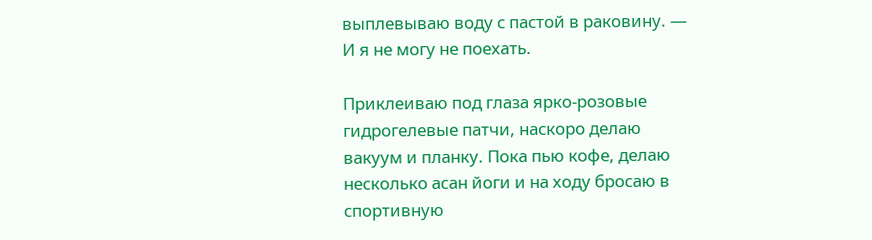выплевываю воду с пастой в раковину. — И я не могу не поехать.

Приклеиваю под глаза ярко-розовые гидрогелевые патчи, наскоро делаю вакуум и планку. Пока пью кофе, делаю несколько асан йоги и на ходу бросаю в спортивную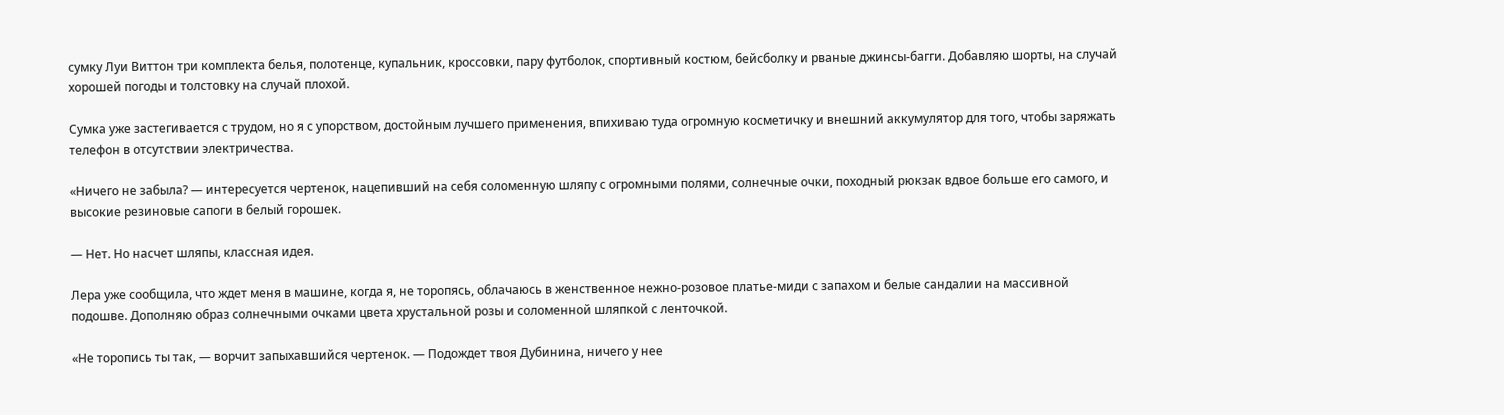сумку Луи Виттон три комплекта белья, полотенце, купальник, кроссовки, пару футболок, спортивный костюм, бейсболку и рваные джинсы-багги. Добавляю шорты, на случай хорошей погоды и толстовку на случай плохой.

Сумка уже застегивается с трудом, но я с упорством, достойным лучшего применения, впихиваю туда огромную косметичку и внешний аккумулятор для того, чтобы заряжать телефон в отсутствии электричества.

«Ничего не забыла? — интересуется чертенок, нацепивший на себя соломенную шляпу с огромными полями, солнечные очки, походный рюкзак вдвое больше его самого, и высокие резиновые сапоги в белый горошек.

— Нет. Но насчет шляпы, классная идея.

Лера уже сообщила, что ждет меня в машине, когда я, не торопясь, облачаюсь в женственное нежно-розовое платье-миди с запахом и белые сандалии на массивной подошве. Дополняю образ солнечными очками цвета хрустальной розы и соломенной шляпкой с ленточкой.

«Не торопись ты так, — ворчит запыхавшийся чертенок. — Подождет твоя Дубинина, ничего у нее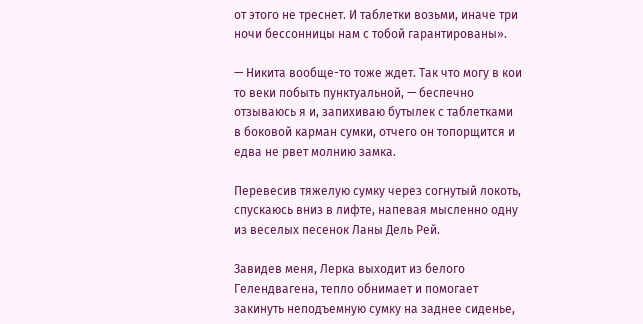от этого не треснет. И таблетки возьми, иначе три ночи бессонницы нам с тобой гарантированы».

— Никита вообще-то тоже ждет. Так что могу в кои то веки побыть пунктуальной, — беспечно отзываюсь я и, запихиваю бутылек с таблетками в боковой карман сумки, отчего он топорщится и едва не рвет молнию замка.

Перевесив тяжелую сумку через согнутый локоть, спускаюсь вниз в лифте, напевая мысленно одну из веселых песенок Ланы Дель Рей.

Завидев меня, Лерка выходит из белого Гелендвагена, тепло обнимает и помогает закинуть неподъемную сумку на заднее сиденье,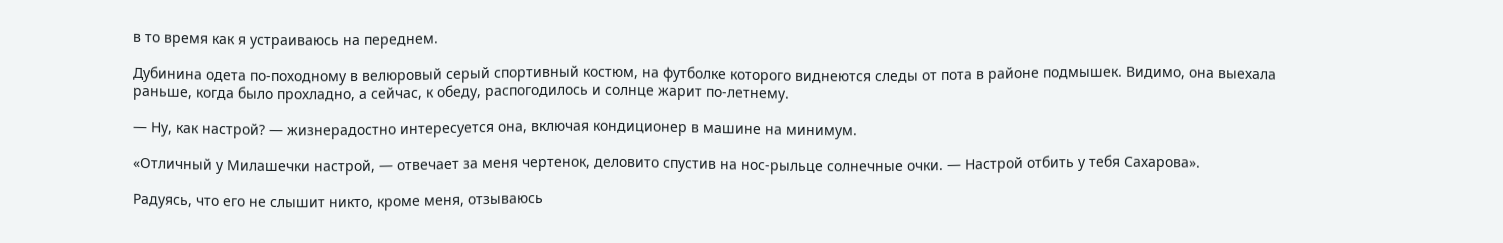в то время как я устраиваюсь на переднем.

Дубинина одета по-походному в велюровый серый спортивный костюм, на футболке которого виднеются следы от пота в районе подмышек. Видимо, она выехала раньше, когда было прохладно, а сейчас, к обеду, распогодилось и солнце жарит по-летнему.

— Ну, как настрой? — жизнерадостно интересуется она, включая кондиционер в машине на минимум.

«Отличный у Милашечки настрой, — отвечает за меня чертенок, деловито спустив на нос-рыльце солнечные очки. — Настрой отбить у тебя Сахарова».

Радуясь, что его не слышит никто, кроме меня, отзываюсь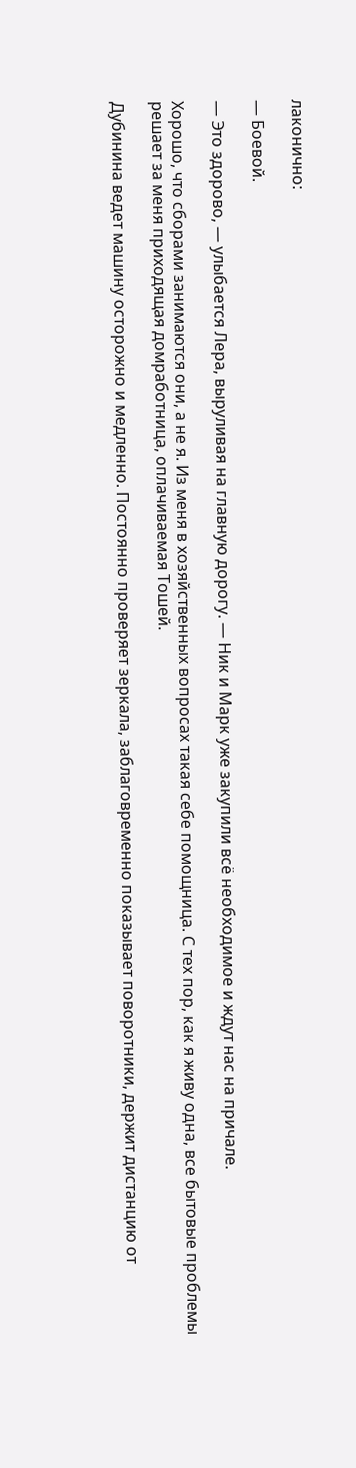лаконично:

— Боевой.

— Это здорово, — улыбается Лера, выруливая на главную дорогу. — Ник и Марк уже закупили всё необходимое и ждут нас на причале.

Хорошо, что сборами занимаются они, а не я. Из меня в хозяйственных вопросах такая себе помощница. С тех пор, как я живу одна, все бытовые проблемы решает за меня приходящая домработница, оплачиваемая Тошей.

Дубинина ведет машину осторожно и медленно. Постоянно проверяет зеркала, заблаговременно показывает поворотники, держит дистанцию от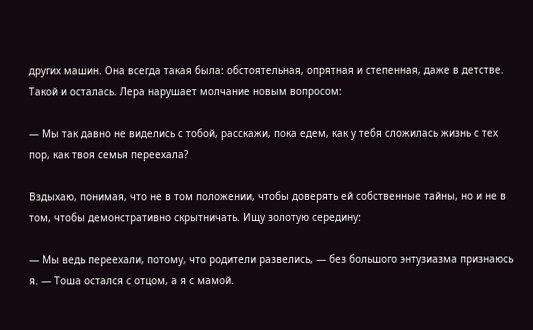других машин. Она всегда такая была: обстоятельная, опрятная и степенная, даже в детстве. Такой и осталась. Лера нарушает молчание новым вопросом:

— Мы так давно не виделись с тобой, расскажи, пока едем, как у тебя сложилась жизнь с тех пор, как твоя семья переехала?

Вздыхаю, понимая, что не в том положении, чтобы доверять ей собственные тайны, но и не в том, чтобы демонстративно скрытничать. Ищу золотую середину:

— Мы ведь переехали, потому, что родители развелись, — без большого энтузиазма признаюсь я. — Тоша остался с отцом, а я с мамой.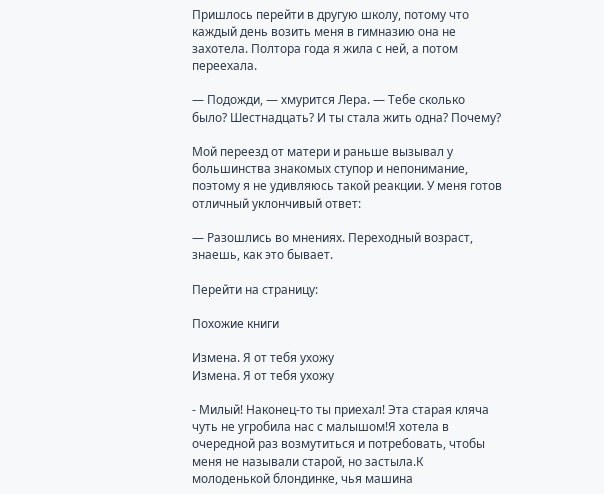Пришлось перейти в другую школу, потому что каждый день возить меня в гимназию она не захотела. Полтора года я жила с ней, а потом переехала.

— Подожди, — хмурится Лера. — Тебе сколько было? Шестнадцать? И ты стала жить одна? Почему?

Мой переезд от матери и раньше вызывал у большинства знакомых ступор и непонимание, поэтому я не удивляюсь такой реакции. У меня готов отличный уклончивый ответ:

— Разошлись во мнениях. Переходный возраст, знаешь, как это бывает.

Перейти на страницу:

Похожие книги

Измена. Я от тебя ухожу
Измена. Я от тебя ухожу

- Милый! Наконец-то ты приехал! Эта старая кляча чуть не угробила нас с малышом!Я хотела в очередной раз возмутиться и потребовать, чтобы меня не называли старой, но застыла.К молоденькой блондинке, чья машина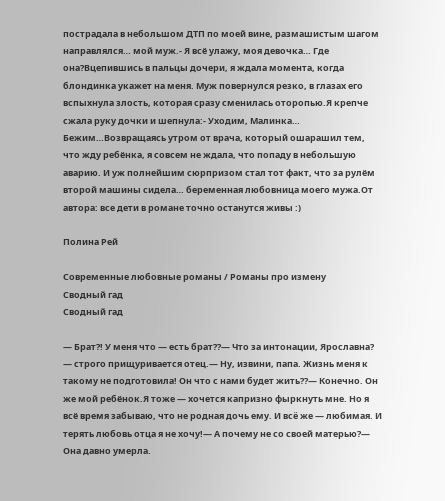пострадала в небольшом ДТП по моей вине, размашистым шагом направлялся… мой муж.- Я всё улажу, моя девочка… Где она?Вцепившись в пальцы дочери, я ждала момента, когда блондинка укажет на меня. Муж повернулся резко, в глазах его вспыхнула злость, которая сразу сменилась оторопью.Я крепче сжала руку дочки и шепнула:- Уходим, Малинка… Бежим…Возвращаясь утром от врача, который ошарашил тем, что жду ребёнка, я совсем не ждала, что попаду в небольшую аварию. И уж полнейшим сюрпризом стал тот факт, что за рулём второй машины сидела… беременная любовница моего мужа.От автора: все дети в романе точно останутся живы :)

Полина Рей

Современные любовные романы / Романы про измену
Сводный гад
Сводный гад

— Брат?! У меня что — есть брат??— Что за интонации, Ярославна? — строго прищуривается отец.— Ну, извини, папа. Жизнь меня к такому не подготовила! Он что с нами будет жить??— Конечно. Он же мой ребёнок.Я тоже — хочется капризно фыркнуть мне. Но я всё время забываю, что не родная дочь ему. И всë же — любимая. И терять любовь отца я не хочу!— А почему не со своей матерью?— Она давно умерла.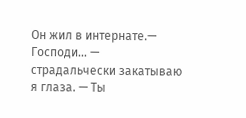Он жил в интернате.— Господи… — страдальчески закатываю я глаза. — Ты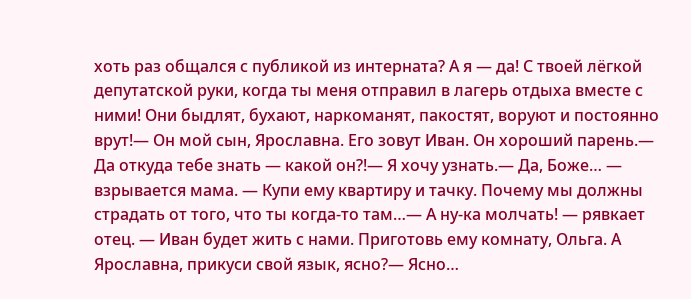хоть раз общался с публикой из интерната? А я — да! С твоей лёгкой депутатской руки, когда ты меня отправил в лагерь отдыха вместе с ними! Они быдлят, бухают, наркоманят, пакостят, воруют и постоянно врут!— Он мой сын, Ярославна. Его зовут Иван. Он хороший парень.— Да откуда тебе знать — какой он?!— Я хочу узнать.— Да, Боже… — взрывается мама. — Купи ему квартиру и тачку. Почему мы должны страдать от того, что ты когда-то там…— А ну-ка молчать! — рявкает отец. — Иван будет жить с нами. Приготовь ему комнату, Ольга. А Ярославна, прикуси свой язык, ясно?— Ясно…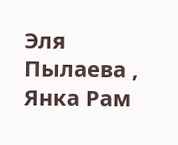Эля Пылаева , Янка Рам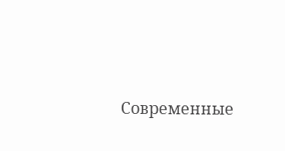Современные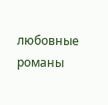любовные романы